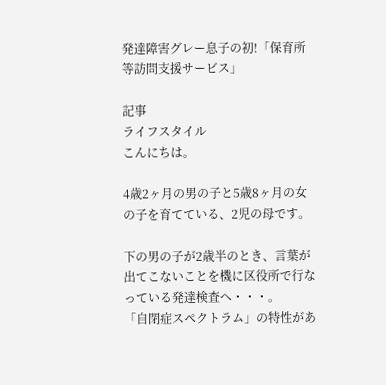発達障害グレー息子の初!「保育所等訪問支援サービス」

記事
ライフスタイル
こんにちは。

4歳2ヶ月の男の子と5歳8ヶ月の女の子を育てている、2児の母です。

下の男の子が2歳半のとき、言葉が出てこないことを機に区役所で行なっている発達検査へ・・・。
「自閉症スペクトラム」の特性があ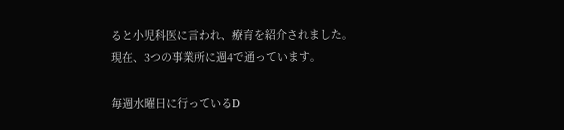ると小児科医に言われ、療育を紹介されました。
現在、3つの事業所に週4で通っています。

毎週水曜日に行っているD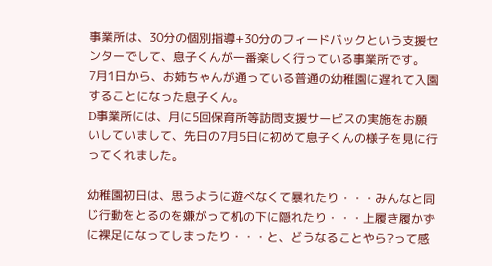事業所は、30分の個別指導+30分のフィードバックという支援センターでして、息子くんが一番楽しく行っている事業所です。
7月1日から、お姉ちゃんが通っている普通の幼稚園に遅れて入園することになった息子くん。
D事業所には、月に5回保育所等訪問支援サービスの実施をお願いしていまして、先日の7月5日に初めて息子くんの様子を見に行ってくれました。

幼稚園初日は、思うように遊べなくて暴れたり・・・みんなと同じ行動をとるのを嫌がって机の下に隠れたり・・・上履き履かずに裸足になってしまったり・・・と、どうなることやら?って感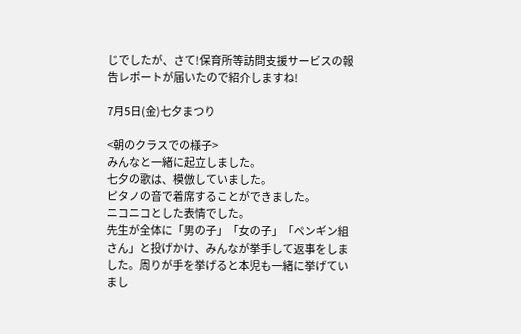じでしたが、さて!保育所等訪問支援サービスの報告レポートが届いたので紹介しますね!

7月5日(金)七夕まつり

<朝のクラスでの様子>
みんなと一緒に起立しました。
七夕の歌は、模倣していました。
ピタノの音で着席することができました。
ニコニコとした表情でした。
先生が全体に「男の子」「女の子」「ペンギン組さん」と投げかけ、みんなが挙手して返事をしました。周りが手を挙げると本児も一緒に挙げていまし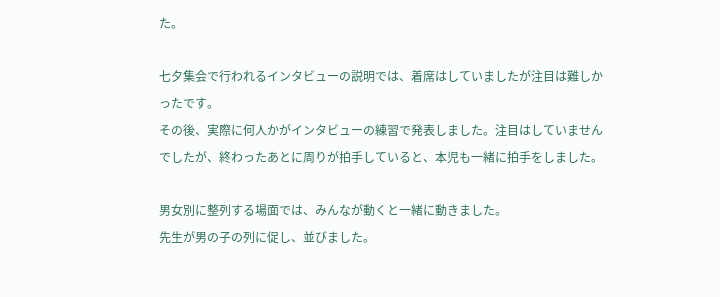た。

七夕集会で行われるインタビューの説明では、着席はしていましたが注目は難しかったです。
その後、実際に何人かがインタビューの練習で発表しました。注目はしていませんでしたが、終わったあとに周りが拍手していると、本児も一緒に拍手をしました。

男女別に整列する場面では、みんなが動くと一緒に動きました。
先生が男の子の列に促し、並びました。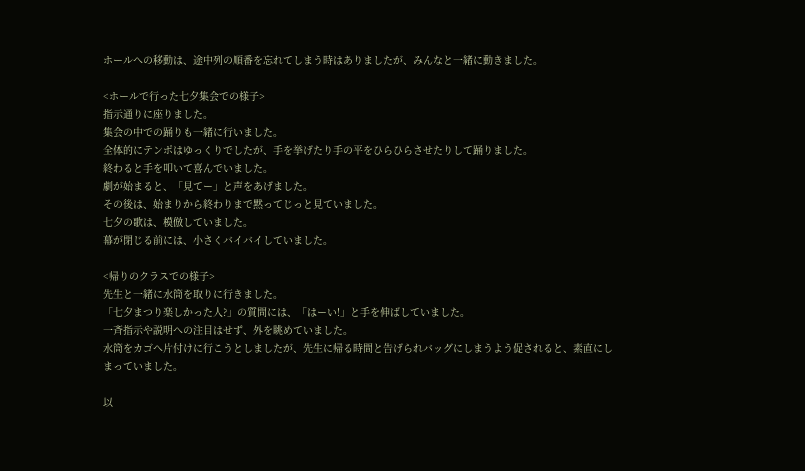ホールへの移動は、途中列の順番を忘れてしまう時はありましたが、みんなと一緒に動きました。

<ホールで行った七夕集会での様子>
指示通りに座りました。
集会の中での踊りも一緒に行いました。
全体的にテンポはゆっくりでしたが、手を挙げたり手の平をひらひらさせたりして踊りました。
終わると手を叩いて喜んでいました。
劇が始まると、「見てー」と声をあげました。
その後は、始まりから終わりまで黙ってじっと見ていました。
七夕の歌は、模倣していました。
幕が閉じる前には、小さくバイバイしていました。

<帰りのクラスでの様子>
先生と一緒に水筒を取りに行きました。
「七夕まつり楽しかった人?」の質問には、「はーい!」と手を伸ばしていました。
一斉指示や説明への注目はせず、外を眺めていました。
水筒をカゴへ片付けに行こうとしましたが、先生に帰る時間と告げられバッグにしまうよう促されると、素直にしまっていました。

以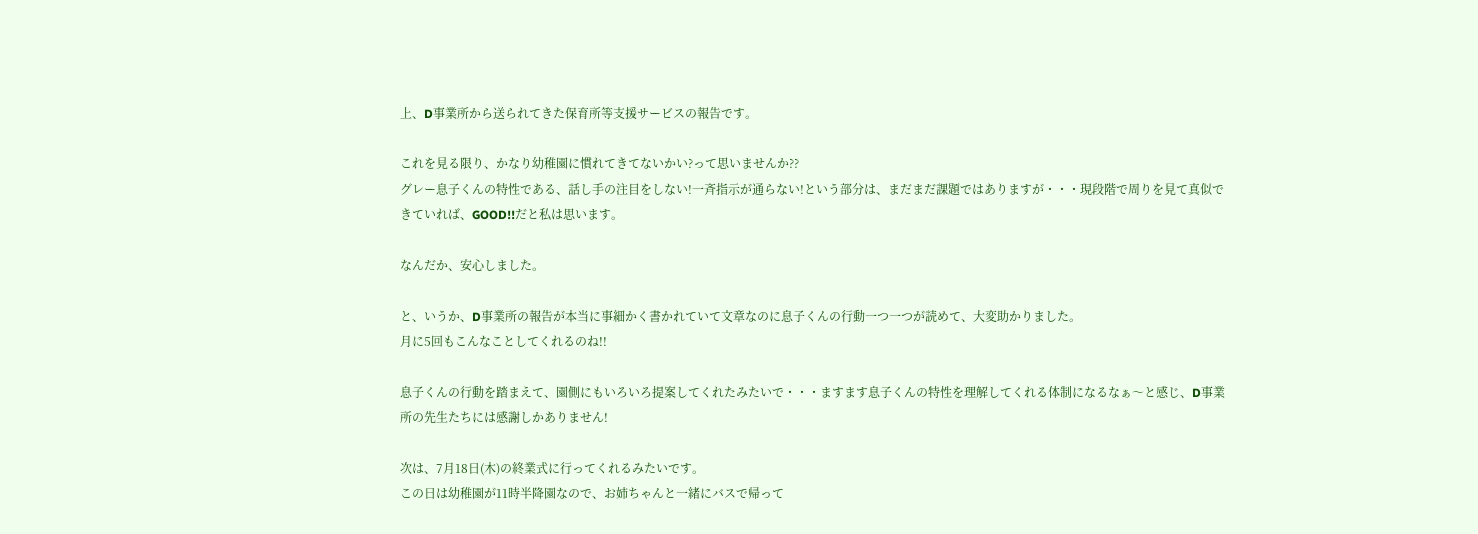上、D事業所から送られてきた保育所等支援サービスの報告です。

これを見る限り、かなり幼稚園に慣れてきてないかい?って思いませんか??
グレー息子くんの特性である、話し手の注目をしない!一斉指示が通らない!という部分は、まだまだ課題ではありますが・・・現段階で周りを見て真似できていれば、GOOD!!だと私は思います。

なんだか、安心しました。

と、いうか、D事業所の報告が本当に事細かく書かれていて文章なのに息子くんの行動一つ一つが読めて、大変助かりました。
月に5回もこんなことしてくれるのね!!

息子くんの行動を踏まえて、園側にもいろいろ提案してくれたみたいで・・・ますます息子くんの特性を理解してくれる体制になるなぁ〜と感じ、D事業所の先生たちには感謝しかありません!

次は、7月18日(木)の終業式に行ってくれるみたいです。
この日は幼稚園が11時半降園なので、お姉ちゃんと一緒にバスで帰って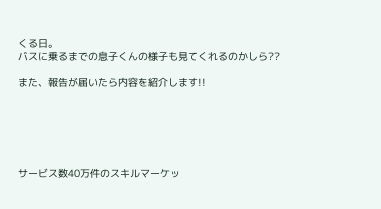くる日。
バスに乗るまでの息子くんの様子も見てくれるのかしら??

また、報告が届いたら内容を紹介します!!






サービス数40万件のスキルマーケッ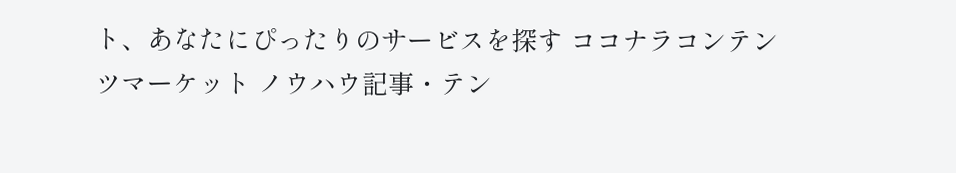ト、あなたにぴったりのサービスを探す ココナラコンテンツマーケット ノウハウ記事・テン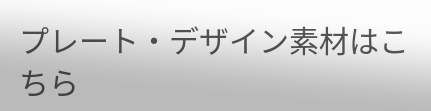プレート・デザイン素材はこちら